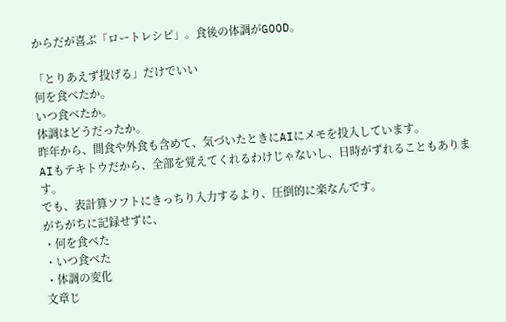からだが喜ぶ「ロートレシピ」。食後の体調がGOOD。

「とりあえず投げる」だけでいい
何を食べたか。
いつ食べたか。
体調はどうだったか。
昨年から、間食や外食も含めて、気づいたときにAIにメモを投入しています。
AIもテキトウだから、全部を覚えてくれるわけじゃないし、日時がずれることもあります。
でも、表計算ソフトにきっちり入力するより、圧倒的に楽なんです。
がちがちに記録せずに、
・何を食べた
・いつ食べた
・体調の変化
文章じ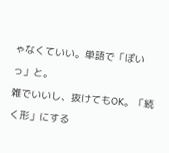ゃなくていい。単語で「ぽいっ」と。
雑でいいし、抜けてもOK。「続く形」にする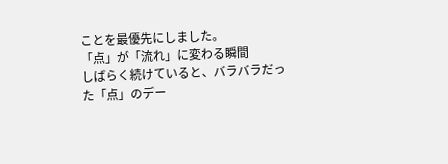ことを最優先にしました。
「点」が「流れ」に変わる瞬間
しばらく続けていると、バラバラだった「点」のデー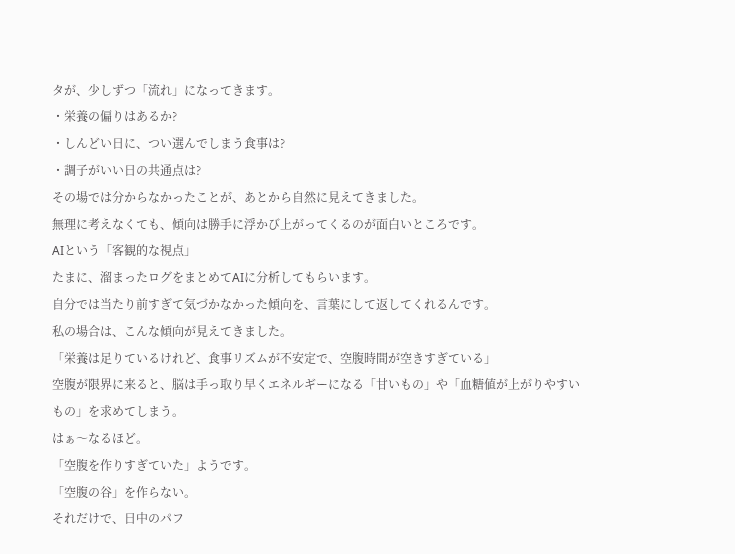タが、少しずつ「流れ」になってきます。
・栄養の偏りはあるか?
・しんどい日に、つい選んでしまう食事は?
・調子がいい日の共通点は?
その場では分からなかったことが、あとから自然に見えてきました。
無理に考えなくても、傾向は勝手に浮かび上がってくるのが面白いところです。
AIという「客観的な視点」
たまに、溜まったログをまとめてAIに分析してもらいます。
自分では当たり前すぎて気づかなかった傾向を、言葉にして返してくれるんです。
私の場合は、こんな傾向が見えてきました。
「栄養は足りているけれど、食事リズムが不安定で、空腹時間が空きすぎている」
空腹が限界に来ると、脳は手っ取り早くエネルギーになる「甘いもの」や「血糖値が上がりやすいもの」を求めてしまう。
はぁ〜なるほど。
「空腹を作りすぎていた」ようです。
「空腹の谷」を作らない。
それだけで、日中のパフ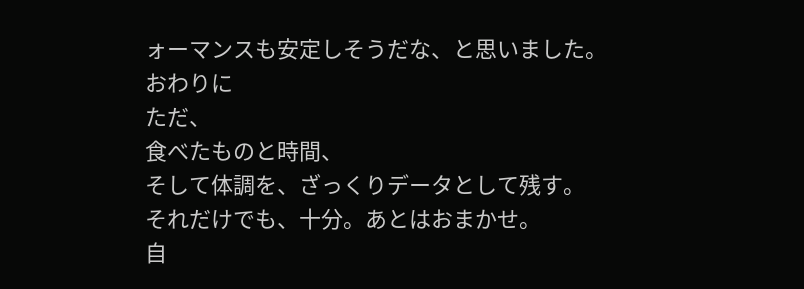ォーマンスも安定しそうだな、と思いました。
おわりに
ただ、
食べたものと時間、
そして体調を、ざっくりデータとして残す。
それだけでも、十分。あとはおまかせ。
自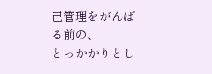己管理をがんばる前の、
とっかかりとし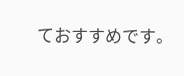ておすすめです。